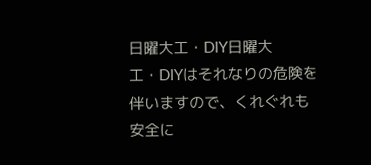日曜大工・DIY日曜大工・DIYはそれなりの危険を伴いますので、くれぐれも安全に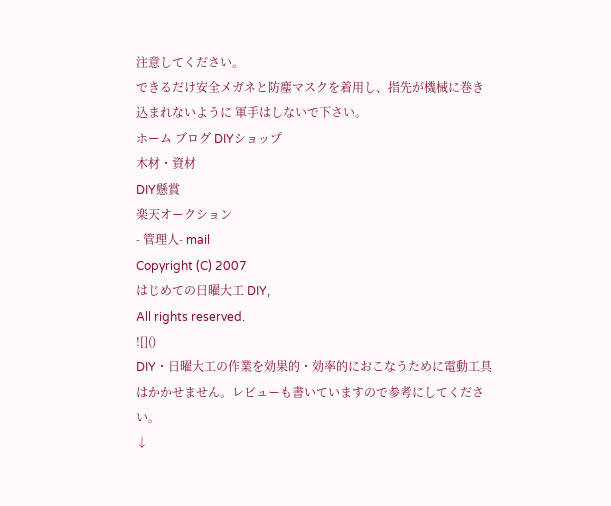注意してください。
できるだけ安全メガネと防塵マスクを着用し、指先が機械に巻き込まれないように 軍手はしないで下さい。
ホーム ブログ DIYショップ
木材・資材
DIY懸賞
楽天オークション
- 管理人- mail
Copyright (C) 2007
はじめての日曜大工 DIY,
All rights reserved.
![]()
DIY・日曜大工の作業を効果的・効率的におこなうために電動工具はかかせません。レビューも書いていますので参考にしてください。
↓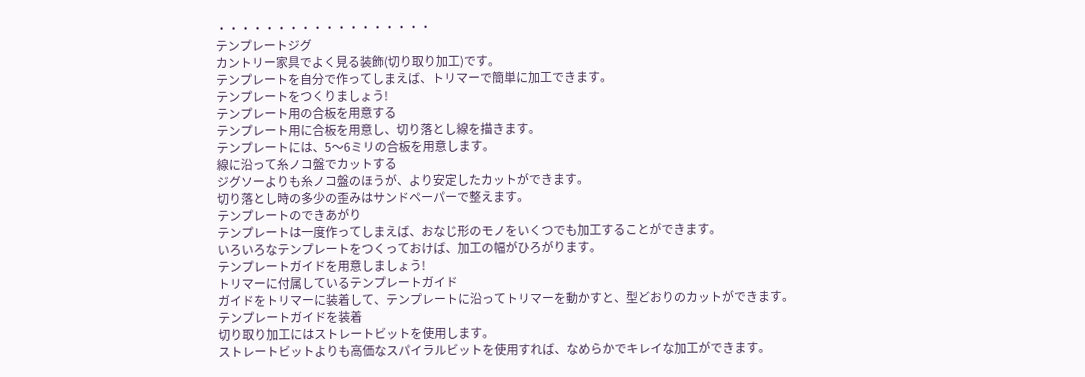・・・・・・・・・・・・・・・・・・
テンプレートジグ
カントリー家具でよく見る装飾(切り取り加工)です。
テンプレートを自分で作ってしまえば、トリマーで簡単に加工できます。
テンプレートをつくりましょう!
テンプレート用の合板を用意する
テンプレート用に合板を用意し、切り落とし線を描きます。
テンプレートには、5〜6ミリの合板を用意します。
線に沿って糸ノコ盤でカットする
ジグソーよりも糸ノコ盤のほうが、より安定したカットができます。
切り落とし時の多少の歪みはサンドペーパーで整えます。
テンプレートのできあがり
テンプレートは一度作ってしまえば、おなじ形のモノをいくつでも加工することができます。
いろいろなテンプレートをつくっておけば、加工の幅がひろがります。
テンプレートガイドを用意しましょう!
トリマーに付属しているテンプレートガイド
ガイドをトリマーに装着して、テンプレートに沿ってトリマーを動かすと、型どおりのカットができます。
テンプレートガイドを装着
切り取り加工にはストレートビットを使用します。
ストレートビットよりも高価なスパイラルビットを使用すれば、なめらかでキレイな加工ができます。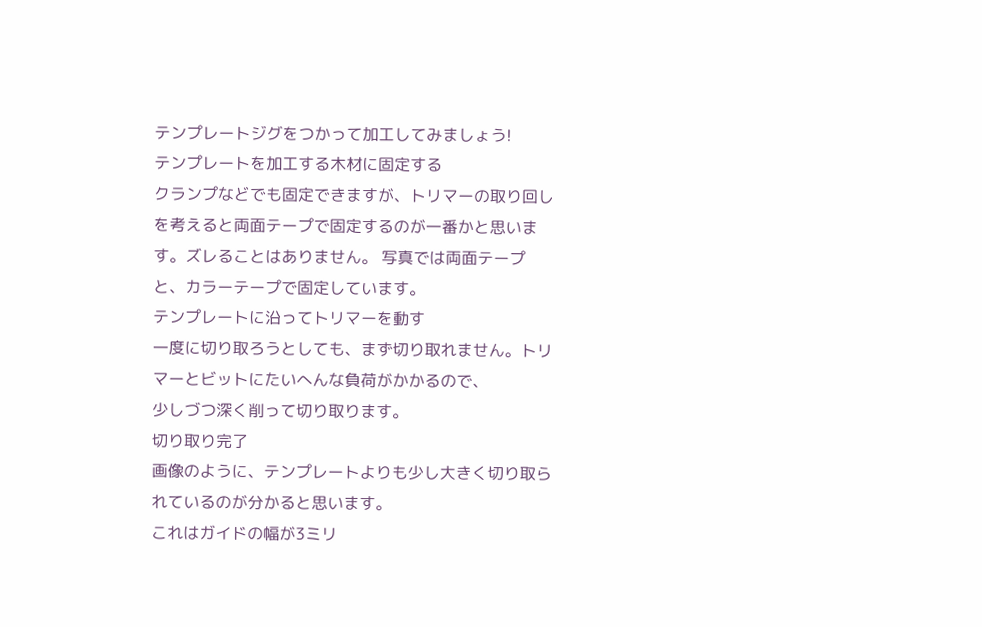テンプレートジグをつかって加工してみましょう!
テンプレートを加工する木材に固定する
クランプなどでも固定できますが、トリマーの取り回しを考えると両面テープで固定するのが一番かと思います。ズレることはありません。 写真では両面テープと、カラーテープで固定しています。
テンプレートに沿ってトリマーを動す
一度に切り取ろうとしても、まず切り取れません。トリマーとビットにたいへんな負荷がかかるので、
少しづつ深く削って切り取ります。
切り取り完了
画像のように、テンプレートよりも少し大きく切り取られているのが分かると思います。
これはガイドの幅が3ミリ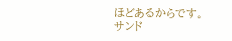ほどあるからです。
サンド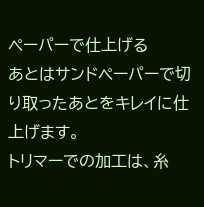ペーパーで仕上げる
あとはサンドペーパーで切り取ったあとをキレイに仕上げます。
トリマーでの加工は、糸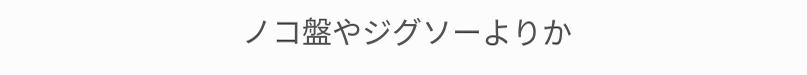ノコ盤やジグソーよりか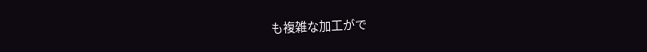も複雑な加工がで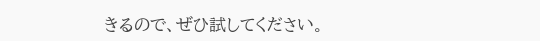きるので、ぜひ試してください。